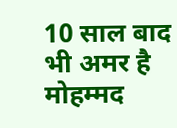10 साल बाद भी अमर है मोहम्मद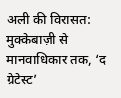अली की विरासत: मुक्केबाज़ी से मानवाधिकार तक, ‘द ग्रेटेस्ट’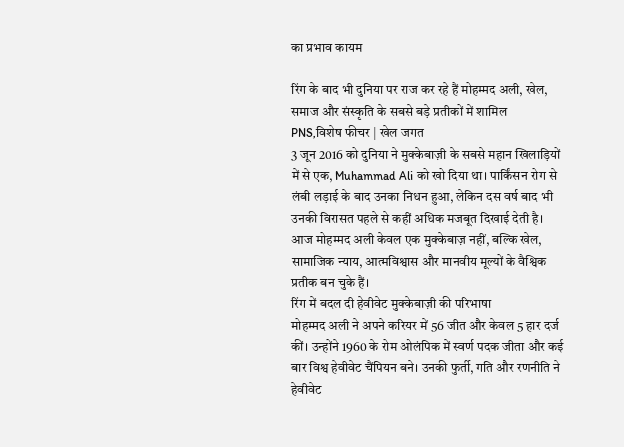का प्रभाव कायम

रिंग के बाद भी दुनिया पर राज कर रहे हैं मोहम्मद अली, खेल, समाज और संस्कृति के सबसे बड़े प्रतीकों में शामिल
PNS,विशेष फीचर | खेल जगत
3 जून 2016 को दुनिया ने मुक्केबाज़ी के सबसे महान खिलाड़ियों में से एक, Muhammad Ali को खो दिया था। पार्किंसन रोग से लंबी लड़ाई के बाद उनका निधन हुआ, लेकिन दस वर्ष बाद भी उनकी विरासत पहले से कहीं अधिक मजबूत दिखाई देती है।
आज मोहम्मद अली केवल एक मुक्केबाज़ नहीं, बल्कि खेल, सामाजिक न्याय, आत्मविश्वास और मानवीय मूल्यों के वैश्विक प्रतीक बन चुके हैं।
रिंग में बदल दी हेवीवेट मुक्केबाज़ी की परिभाषा
मोहम्मद अली ने अपने करियर में 56 जीत और केवल 5 हार दर्ज कीं। उन्होंने 1960 के रोम ओलंपिक में स्वर्ण पदक जीता और कई बार विश्व हेवीवेट चैंपियन बने। उनकी फुर्ती, गति और रणनीति ने हेवीवेट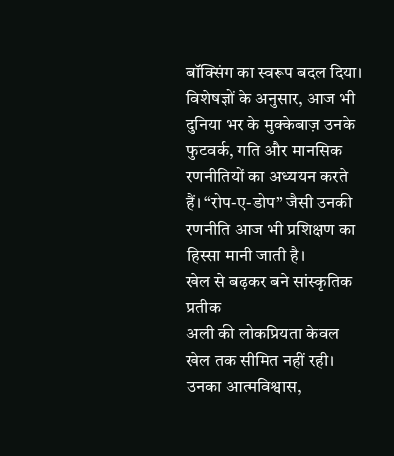बॉक्सिंग का स्वरूप बदल दिया।
विशेषज्ञों के अनुसार, आज भी दुनिया भर के मुक्केबाज़ उनके फुटवर्क, गति और मानसिक रणनीतियों का अध्ययन करते हैं। “रोप-ए-डोप” जैसी उनकी रणनीति आज भी प्रशिक्षण का हिस्सा मानी जाती है।
खेल से बढ़कर बने सांस्कृतिक प्रतीक
अली की लोकप्रियता केवल खेल तक सीमित नहीं रही। उनका आत्मविश्वास,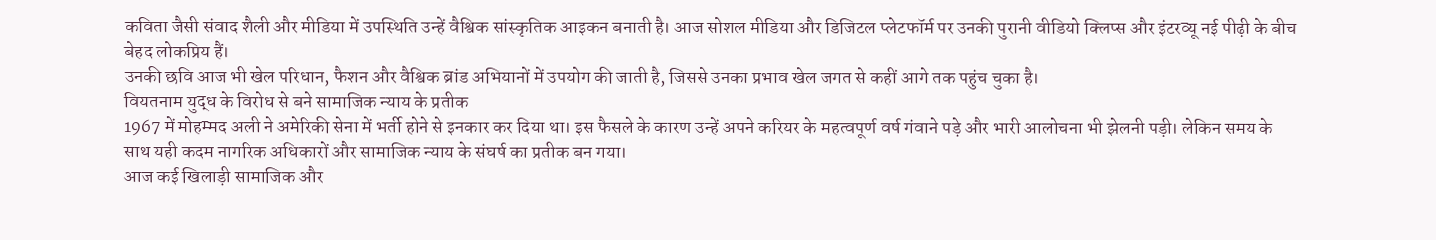कविता जैसी संवाद शैली और मीडिया में उपस्थिति उन्हें वैश्विक सांस्कृतिक आइकन बनाती है। आज सोशल मीडिया और डिजिटल प्लेटफॉर्म पर उनकी पुरानी वीडियो क्लिप्स और इंटरव्यू नई पीढ़ी के बीच बेहद लोकप्रिय हैं।
उनकी छवि आज भी खेल परिधान, फैशन और वैश्विक ब्रांड अभियानों में उपयोग की जाती है, जिससे उनका प्रभाव खेल जगत से कहीं आगे तक पहुंच चुका है।
वियतनाम युद्ध के विरोध से बने सामाजिक न्याय के प्रतीक
1967 में मोहम्मद अली ने अमेरिकी सेना में भर्ती होने से इनकार कर दिया था। इस फैसले के कारण उन्हें अपने करियर के महत्वपूर्ण वर्ष गंवाने पड़े और भारी आलोचना भी झेलनी पड़ी। लेकिन समय के साथ यही कदम नागरिक अधिकारों और सामाजिक न्याय के संघर्ष का प्रतीक बन गया।
आज कई खिलाड़ी सामाजिक और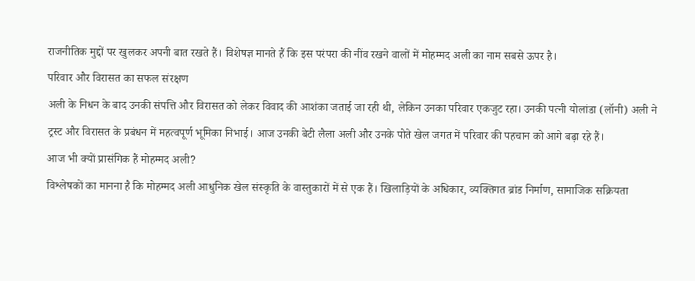राजनीतिक मुद्दों पर खुलकर अपनी बात रखते हैं। विशेषज्ञ मानते हैं कि इस परंपरा की नींव रखने वालों में मोहम्मद अली का नाम सबसे ऊपर है।
परिवार और विरासत का सफल संरक्षण
अली के निधन के बाद उनकी संपत्ति और विरासत को लेकर विवाद की आशंका जताई जा रही थी, लेकिन उनका परिवार एकजुट रहा। उनकी पत्नी योलांडा (लॉनी) अली ने ट्रस्ट और विरासत के प्रबंधन में महत्वपूर्ण भूमिका निभाई। आज उनकी बेटी लैला अली और उनके पोते खेल जगत में परिवार की पहचान को आगे बढ़ा रहे हैं।
आज भी क्यों प्रासंगिक हैं मोहम्मद अली?
विश्लेषकों का मानना है कि मोहम्मद अली आधुनिक खेल संस्कृति के वास्तुकारों में से एक हैं। खिलाड़ियों के अधिकार, व्यक्तिगत ब्रांड निर्माण, सामाजिक सक्रियता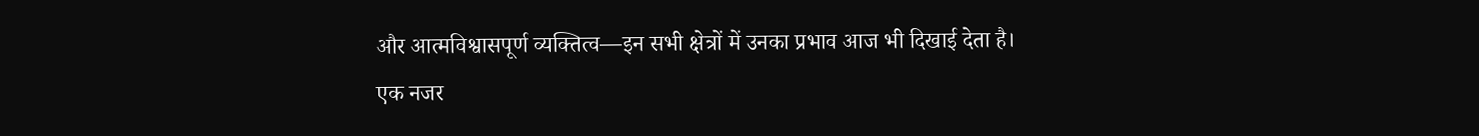और आत्मविश्वासपूर्ण व्यक्तित्व—इन सभी क्षेत्रों में उनका प्रभाव आज भी दिखाई देता है।
एक नजर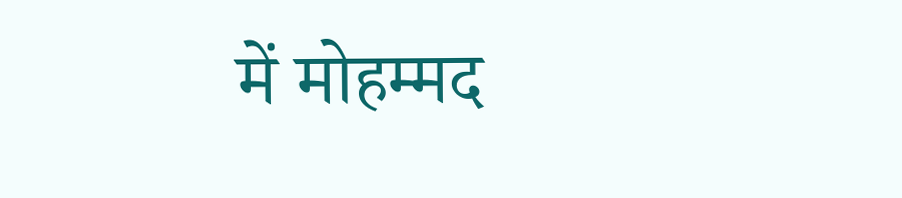में मोहम्मद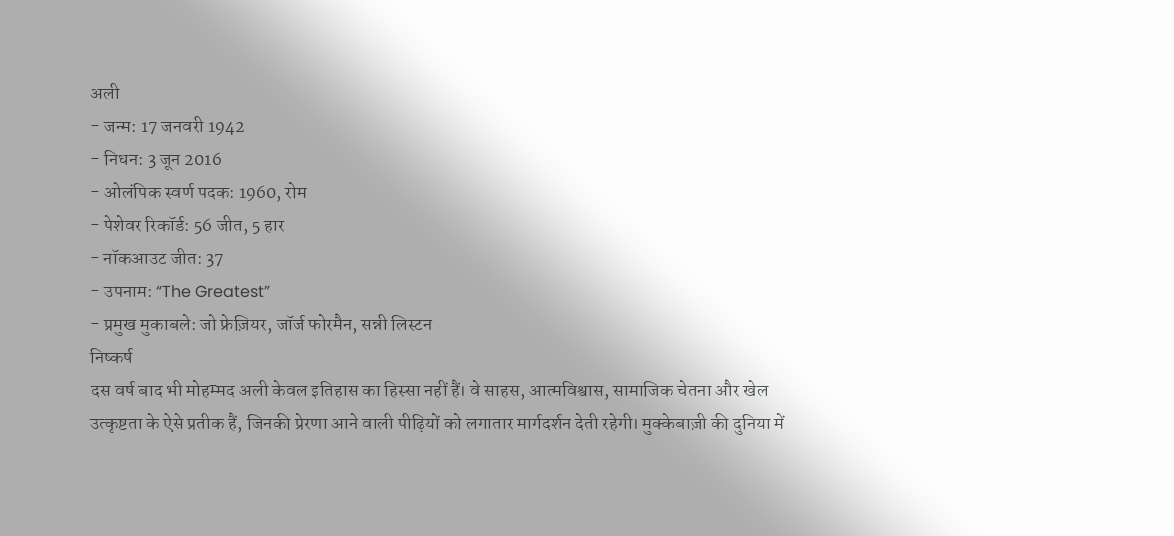अली
- जन्म: 17 जनवरी 1942
- निधन: 3 जून 2016
- ओलंपिक स्वर्ण पदक: 1960, रोम
- पेशेवर रिकॉर्ड: 56 जीत, 5 हार
- नॉकआउट जीत: 37
- उपनाम: “The Greatest”
- प्रमुख मुकाबले: जो फ्रेज़ियर, जॉर्ज फोरमैन, सन्नी लिस्टन
निष्कर्ष
दस वर्ष बाद भी मोहम्मद अली केवल इतिहास का हिस्सा नहीं हैं। वे साहस, आत्मविश्वास, सामाजिक चेतना और खेल उत्कृष्टता के ऐसे प्रतीक हैं, जिनकी प्रेरणा आने वाली पीढ़ियों को लगातार मार्गदर्शन देती रहेगी। मुक्केबाज़ी की दुनिया में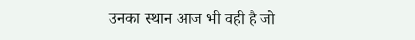उनका स्थान आज भी वही है जो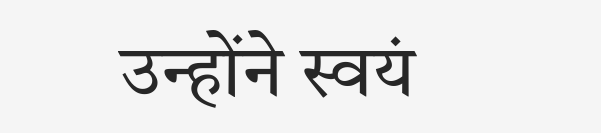उन्होंने स्वयं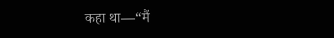कहा था—“मैं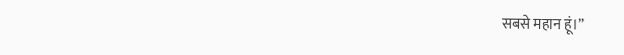सबसे महान हूं।”